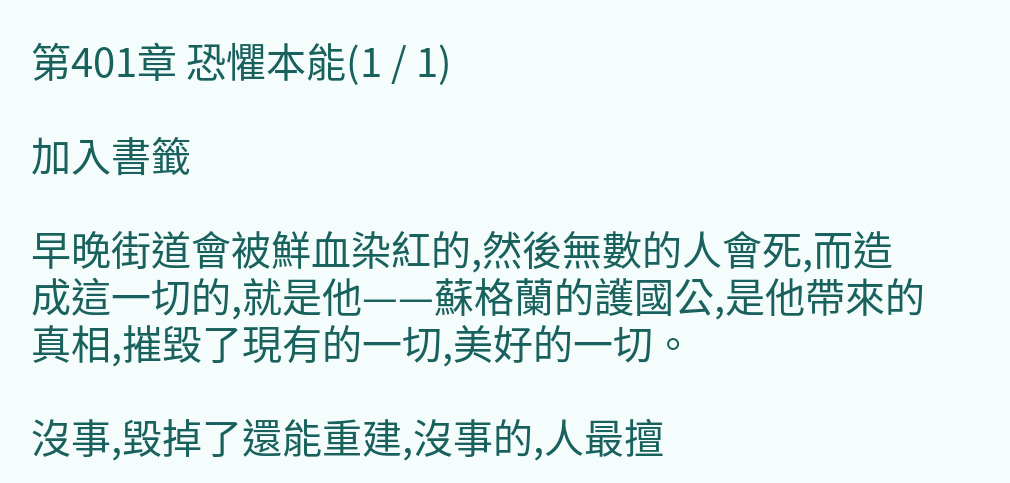第401章 恐懼本能(1 / 1)

加入書籤

早晚街道會被鮮血染紅的,然後無數的人會死,而造成這一切的,就是他——蘇格蘭的護國公,是他帶來的真相,摧毀了現有的一切,美好的一切。

沒事,毀掉了還能重建,沒事的,人最擅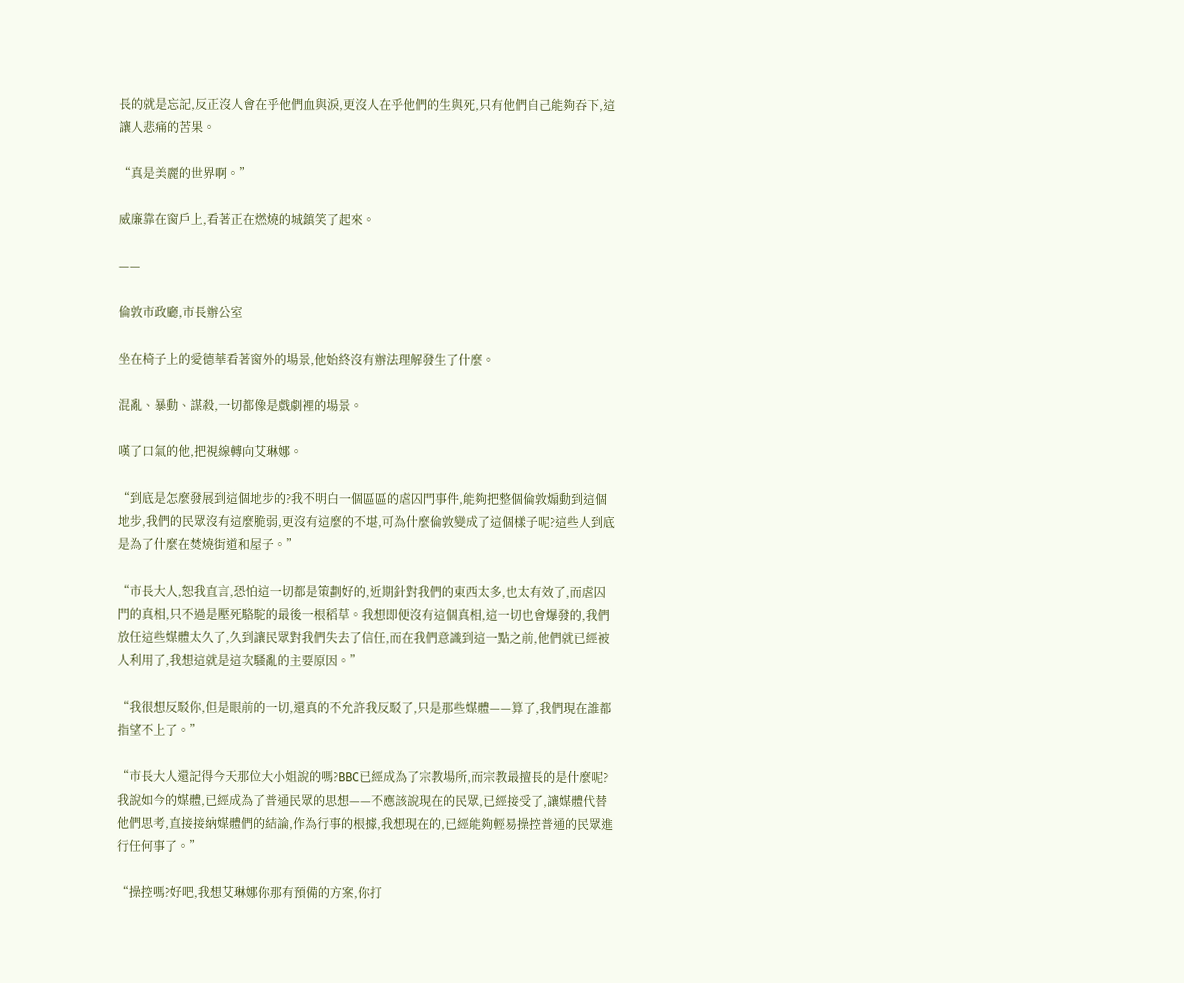長的就是忘記,反正沒人會在乎他們血與淚,更沒人在乎他們的生與死,只有他們自己能夠吞下,這讓人悲痛的苦果。

“真是美麗的世界啊。”

威廉靠在窗戶上,看著正在燃燒的城鎮笑了起來。

——

倫敦市政廳,市長辦公室

坐在椅子上的愛德華看著窗外的場景,他始終沒有辦法理解發生了什麼。

混亂、暴動、謀殺,一切都像是戲劇裡的場景。

嘆了口氣的他,把視線轉向艾琳娜。

“到底是怎麼發展到這個地步的?我不明白一個區區的虐囚門事件,能夠把整個倫敦煽動到這個地步,我們的民眾沒有這麼脆弱,更沒有這麼的不堪,可為什麼倫敦變成了這個樣子呢?這些人到底是為了什麼在焚燒街道和屋子。”

“市長大人,恕我直言,恐怕這一切都是策劃好的,近期針對我們的東西太多,也太有效了,而虐囚門的真相,只不過是壓死駱駝的最後一根稻草。我想即便沒有這個真相,這一切也會爆發的,我們放任這些媒體太久了,久到讓民眾對我們失去了信任,而在我們意識到這一點之前,他們就已經被人利用了,我想這就是這次騷亂的主要原因。”

“我很想反駁你,但是眼前的一切,還真的不允許我反駁了,只是那些媒體——算了,我們現在誰都指望不上了。”

“市長大人還記得今天那位大小姐說的嗎?BBC已經成為了宗教場所,而宗教最擅長的是什麼呢?我說如今的媒體,已經成為了普通民眾的思想——不應該說現在的民眾,已經接受了,讓媒體代替他們思考,直接接納媒體們的結論,作為行事的根據,我想現在的,已經能夠輕易操控普通的民眾進行任何事了。”

“操控嗎?好吧,我想艾琳娜你那有預備的方案,你打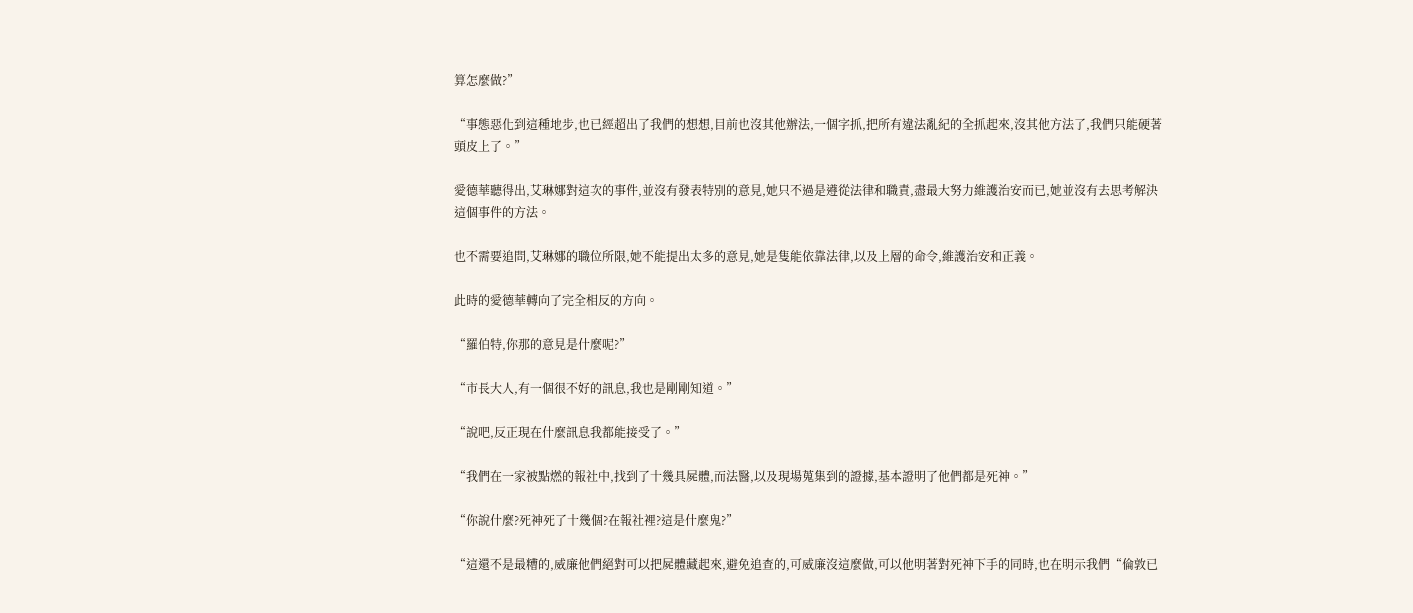算怎麼做?”

“事態惡化到這種地步,也已經超出了我們的想想,目前也沒其他辦法,一個字抓,把所有違法亂紀的全抓起來,沒其他方法了,我們只能硬著頭皮上了。”

愛德華聽得出,艾琳娜對這次的事件,並沒有發表特別的意見,她只不過是遵從法律和職責,盡最大努力維護治安而已,她並沒有去思考解決這個事件的方法。

也不需要追問,艾琳娜的職位所限,她不能提出太多的意見,她是隻能依靠法律,以及上層的命令,維護治安和正義。

此時的愛德華轉向了完全相反的方向。

“羅伯特,你那的意見是什麼呢?”

“市長大人,有一個很不好的訊息,我也是剛剛知道。”

“說吧,反正現在什麼訊息我都能接受了。”

“我們在一家被點燃的報社中,找到了十幾具屍體,而法醫,以及現場蒐集到的證據,基本證明了他們都是死神。”

“你說什麼?死神死了十幾個?在報社裡?這是什麼鬼?”

“這還不是最糟的,威廉他們絕對可以把屍體藏起來,避免追查的,可威廉沒這麼做,可以他明著對死神下手的同時,也在明示我們“倫敦已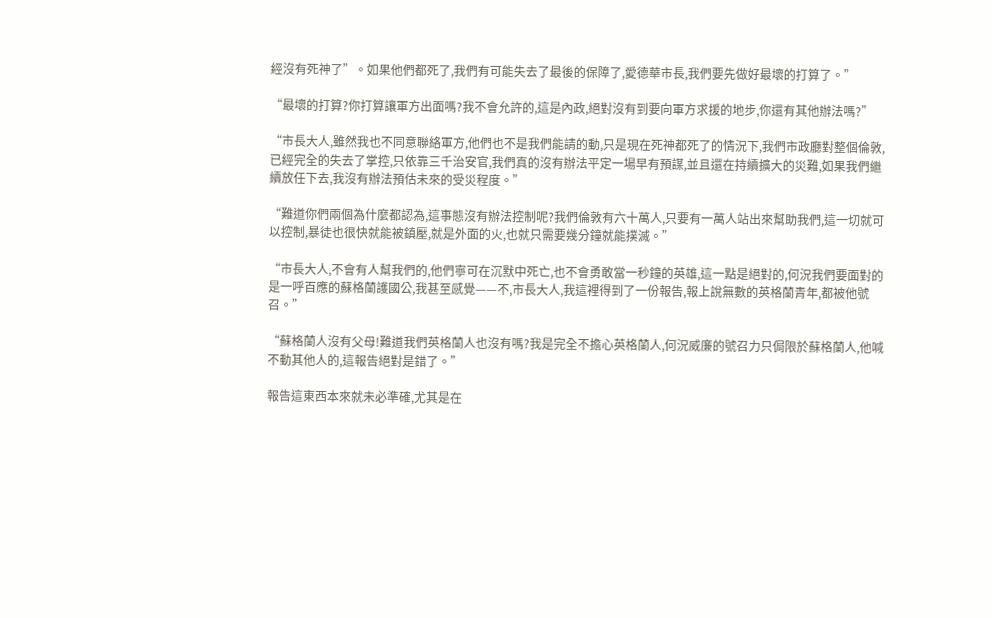經沒有死神了”。如果他們都死了,我們有可能失去了最後的保障了,愛德華市長,我們要先做好最壞的打算了。”

“最壞的打算?你打算讓軍方出面嗎?我不會允許的,這是內政,絕對沒有到要向軍方求援的地步,你還有其他辦法嗎?”

“市長大人,雖然我也不同意聯絡軍方,他們也不是我們能請的動,只是現在死神都死了的情況下,我們市政廳對整個倫敦,已經完全的失去了掌控,只依靠三千治安官,我們真的沒有辦法平定一場早有預謀,並且還在持續擴大的災難,如果我們繼續放任下去,我沒有辦法預估未來的受災程度。”

“難道你們兩個為什麼都認為,這事態沒有辦法控制呢?我們倫敦有六十萬人,只要有一萬人站出來幫助我們,這一切就可以控制,暴徒也很快就能被鎮壓,就是外面的火,也就只需要幾分鐘就能撲滅。”

“市長大人,不會有人幫我們的,他們寧可在沉默中死亡,也不會勇敢當一秒鐘的英雄,這一點是絕對的,何況我們要面對的是一呼百應的蘇格蘭護國公,我甚至感覺——不,市長大人,我這裡得到了一份報告,報上說無數的英格蘭青年,都被他號召。”

“蘇格蘭人沒有父母!難道我們英格蘭人也沒有嗎?我是完全不擔心英格蘭人,何況威廉的號召力只侷限於蘇格蘭人,他喊不動其他人的,這報告絕對是錯了。”

報告這東西本來就未必準確,尤其是在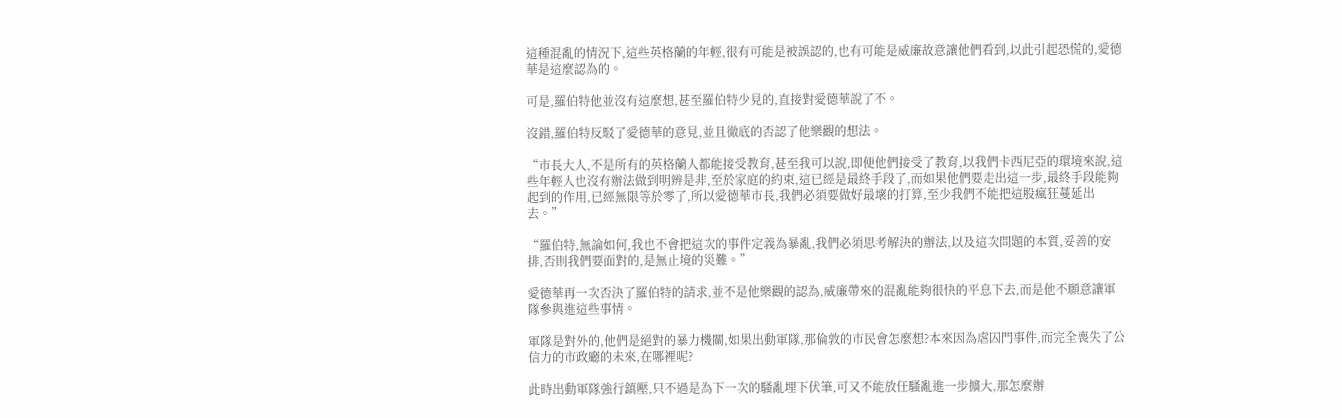這種混亂的情況下,這些英格蘭的年輕,很有可能是被誤認的,也有可能是威廉故意讓他們看到,以此引起恐慌的,愛德華是這麼認為的。

可是,羅伯特他並沒有這麼想,甚至羅伯特少見的,直接對愛德華說了不。

沒錯,羅伯特反駁了愛德華的意見,並且徹底的否認了他樂觀的想法。

“市長大人,不是所有的英格蘭人都能接受教育,甚至我可以說,即便他們接受了教育,以我們卡西尼亞的環境來說,這些年輕人也沒有辦法做到明辨是非,至於家庭的約束,這已經是最終手段了,而如果他們要走出這一步,最終手段能夠起到的作用,已經無限等於零了,所以愛德華市長,我們必須要做好最壞的打算,至少我們不能把這股瘋狂蔓延出去。”

“羅伯特,無論如何,我也不會把這次的事件定義為暴亂,我們必須思考解決的辦法,以及這次問題的本質,妥善的安排,否則我們要面對的,是無止境的災難。”

愛德華再一次否決了羅伯特的請求,並不是他樂觀的認為,威廉帶來的混亂能夠很快的平息下去,而是他不願意讓軍隊參與進這些事情。

軍隊是對外的,他們是絕對的暴力機關,如果出動軍隊,那倫敦的市民會怎麼想?本來因為虐囚門事件,而完全喪失了公信力的市政廳的未來,在哪裡呢?

此時出動軍隊強行鎮壓,只不過是為下一次的騷亂埋下伏筆,可又不能放任騷亂進一步擴大,那怎麼辦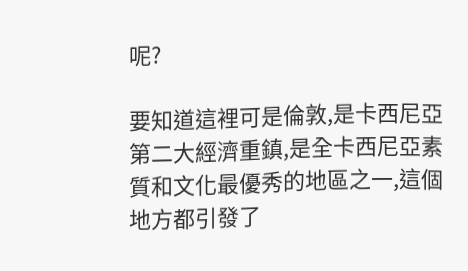呢?

要知道這裡可是倫敦,是卡西尼亞第二大經濟重鎮,是全卡西尼亞素質和文化最優秀的地區之一,這個地方都引發了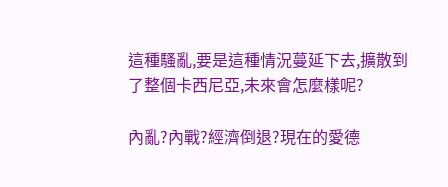這種騷亂,要是這種情況蔓延下去,擴散到了整個卡西尼亞,未來會怎麼樣呢?

內亂?內戰?經濟倒退?現在的愛德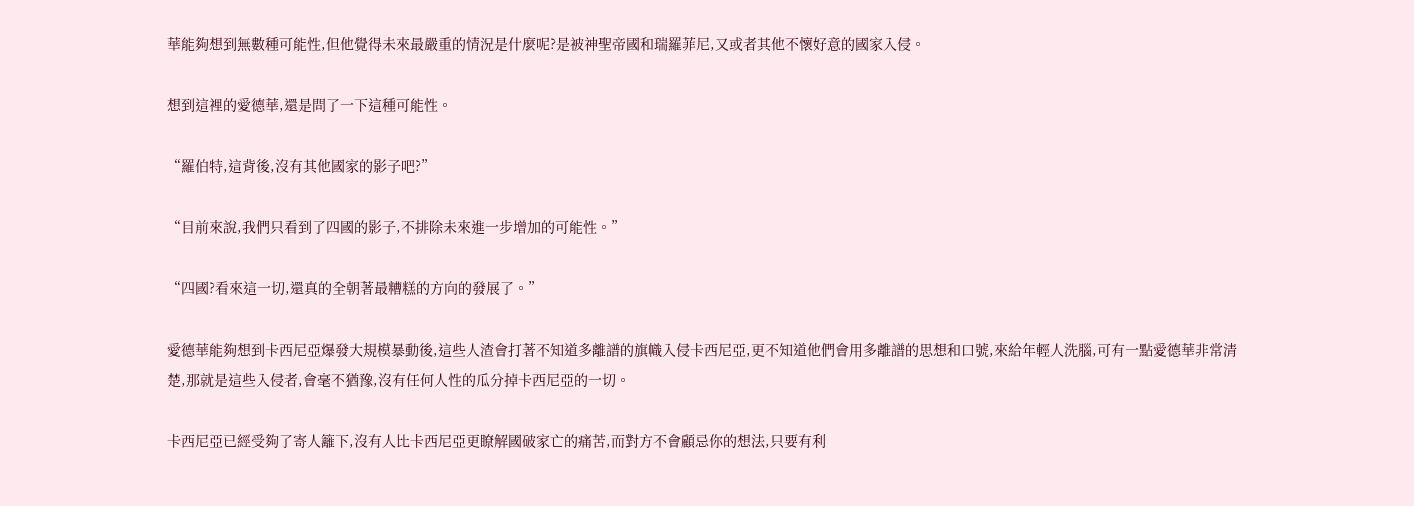華能夠想到無數種可能性,但他覺得未來最嚴重的情況是什麼呢?是被神聖帝國和瑞羅菲尼,又或者其他不懷好意的國家入侵。

想到這裡的愛德華,還是問了一下這種可能性。

“羅伯特,這背後,沒有其他國家的影子吧?”

“目前來說,我們只看到了四國的影子,不排除未來進一步增加的可能性。”

“四國?看來這一切,還真的全朝著最糟糕的方向的發展了。”

愛德華能夠想到卡西尼亞爆發大規模暴動後,這些人渣會打著不知道多離譜的旗幟入侵卡西尼亞,更不知道他們會用多離譜的思想和口號,來給年輕人洗腦,可有一點愛德華非常清楚,那就是這些入侵者,會毫不猶豫,沒有任何人性的瓜分掉卡西尼亞的一切。

卡西尼亞已經受夠了寄人籬下,沒有人比卡西尼亞更瞭解國破家亡的痛苦,而對方不會顧忌你的想法,只要有利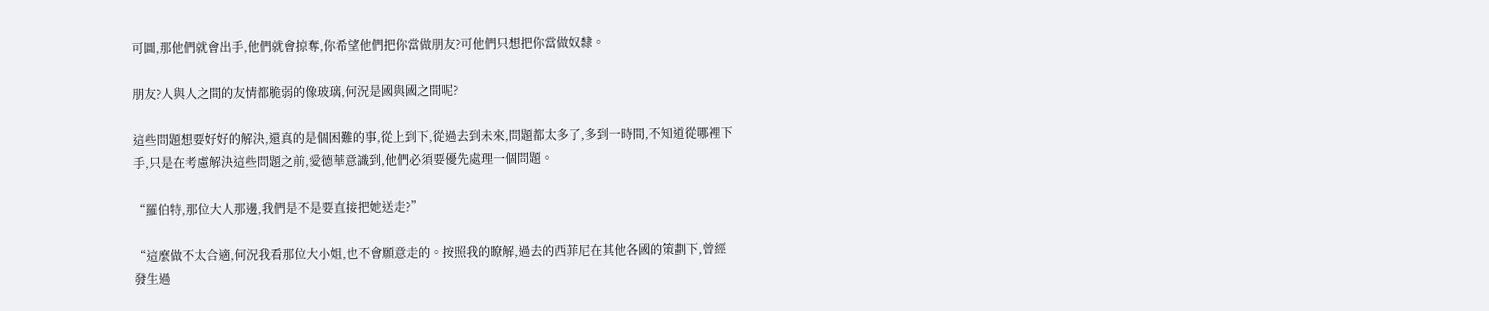可圖,那他們就會出手,他們就會掠奪,你希望他們把你當做朋友?可他們只想把你當做奴隸。

朋友?人與人之間的友情都脆弱的像玻璃,何況是國與國之間呢?

這些問題想要好好的解決,還真的是個困難的事,從上到下,從過去到未來,問題都太多了,多到一時間,不知道從哪裡下手,只是在考慮解決這些問題之前,愛德華意識到,他們必須要優先處理一個問題。

“羅伯特,那位大人那邊,我們是不是要直接把她送走?”

“這麼做不太合適,何況我看那位大小姐,也不會願意走的。按照我的瞭解,過去的西菲尼在其他各國的策劃下,曾經發生過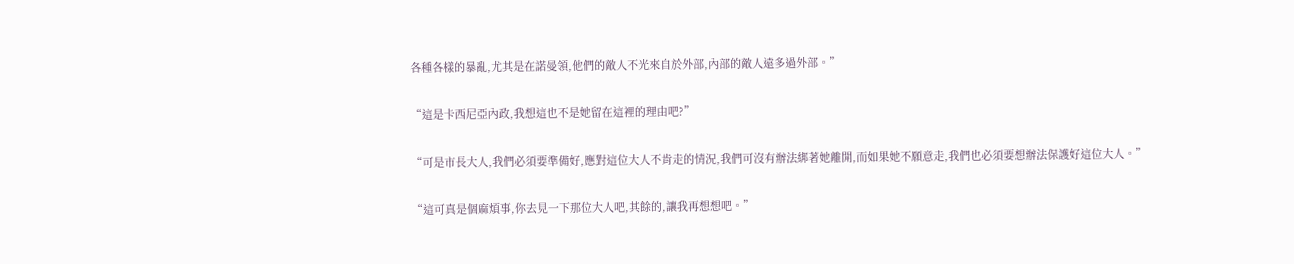各種各樣的暴亂,尤其是在諾曼領,他們的敵人不光來自於外部,內部的敵人遠多過外部。”

“這是卡西尼亞內政,我想這也不是她留在這裡的理由吧?”

“可是市長大人,我們必須要準備好,應對這位大人不肯走的情況,我們可沒有辦法綁著她離開,而如果她不願意走,我們也必須要想辦法保護好這位大人。”

“這可真是個麻煩事,你去見一下那位大人吧,其餘的,讓我再想想吧。”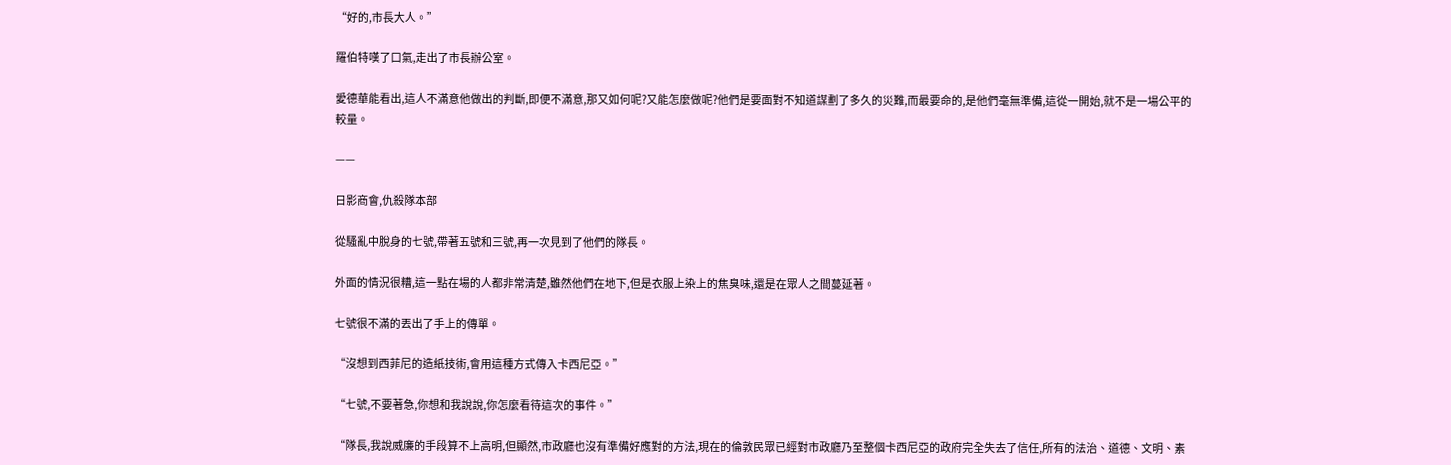“好的,市長大人。”

羅伯特嘆了口氣,走出了市長辦公室。

愛德華能看出,這人不滿意他做出的判斷,即便不滿意,那又如何呢?又能怎麼做呢?他們是要面對不知道謀劃了多久的災難,而最要命的,是他們毫無準備,這從一開始,就不是一場公平的較量。

——

日影商會,仇殺隊本部

從騷亂中脫身的七號,帶著五號和三號,再一次見到了他們的隊長。

外面的情況很糟,這一點在場的人都非常清楚,雖然他們在地下,但是衣服上染上的焦臭味,還是在眾人之間蔓延著。

七號很不滿的丟出了手上的傳單。

“沒想到西菲尼的造紙技術,會用這種方式傳入卡西尼亞。”

“七號,不要著急,你想和我說說,你怎麼看待這次的事件。”

“隊長,我說威廉的手段算不上高明,但顯然,市政廳也沒有準備好應對的方法,現在的倫敦民眾已經對市政廳乃至整個卡西尼亞的政府完全失去了信任,所有的法治、道德、文明、素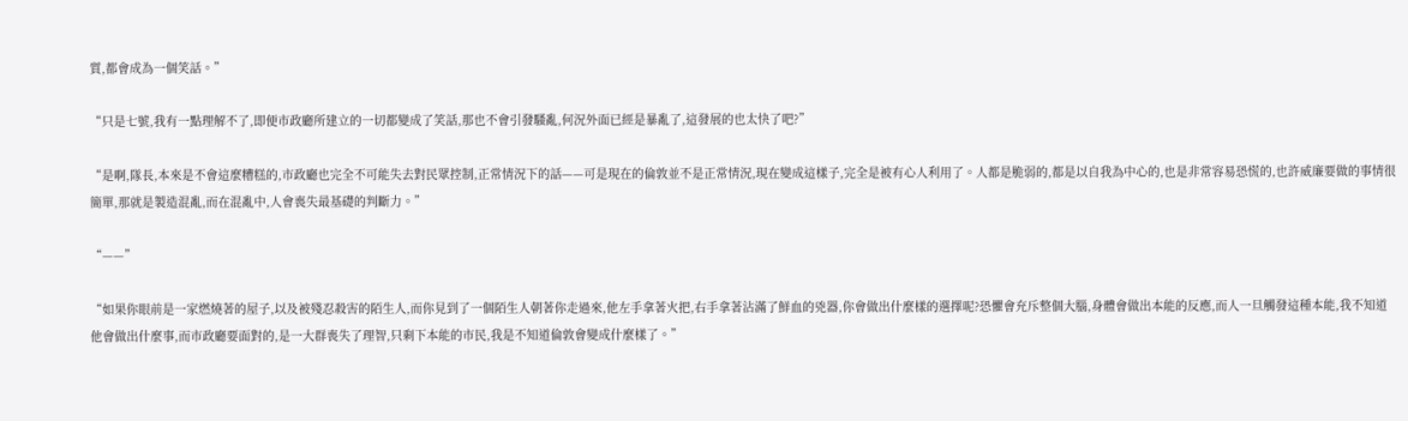質,都會成為一個笑話。”

“只是七號,我有一點理解不了,即便市政廳所建立的一切都變成了笑話,那也不會引發騷亂,何況外面已經是暴亂了,這發展的也太快了吧?”

“是啊,隊長,本來是不會這麼糟糕的,市政廳也完全不可能失去對民眾控制,正常情況下的話——可是現在的倫敦並不是正常情況,現在變成這樣子,完全是被有心人利用了。人都是脆弱的,都是以自我為中心的,也是非常容易恐慌的,也許威廉要做的事情很簡單,那就是製造混亂,而在混亂中,人會喪失最基礎的判斷力。”

“——”

“如果你眼前是一家燃燒著的屋子,以及被殘忍殺害的陌生人,而你見到了一個陌生人朝著你走過來,他左手拿著火把,右手拿著沾滿了鮮血的兇器,你會做出什麼樣的選擇呢?恐懼會充斥整個大腦,身體會做出本能的反應,而人一旦觸發這種本能,我不知道他會做出什麼事,而市政廳要面對的,是一大群喪失了理智,只剩下本能的市民,我是不知道倫敦會變成什麼樣了。”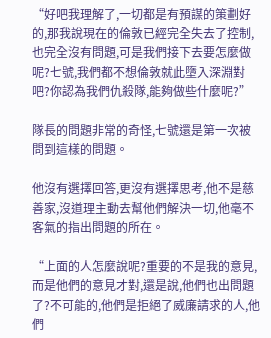“好吧我理解了,一切都是有預謀的策劃好的,那我說現在的倫敦已經完全失去了控制,也完全沒有問題,可是我們接下去要怎麼做呢?七號,我們都不想倫敦就此墮入深淵對吧?你認為我們仇殺隊,能夠做些什麼呢?”

隊長的問題非常的奇怪,七號還是第一次被問到這樣的問題。

他沒有選擇回答,更沒有選擇思考,他不是慈善家,沒道理主動去幫他們解決一切,他毫不客氣的指出問題的所在。

“上面的人怎麼說呢?重要的不是我的意見,而是他們的意見才對,還是說,他們也出問題了?不可能的,他們是拒絕了威廉請求的人,他們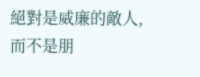絕對是威廉的敵人,而不是朋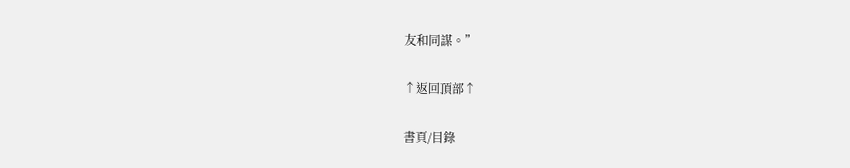友和同謀。”

↑返回頂部↑

書頁/目錄